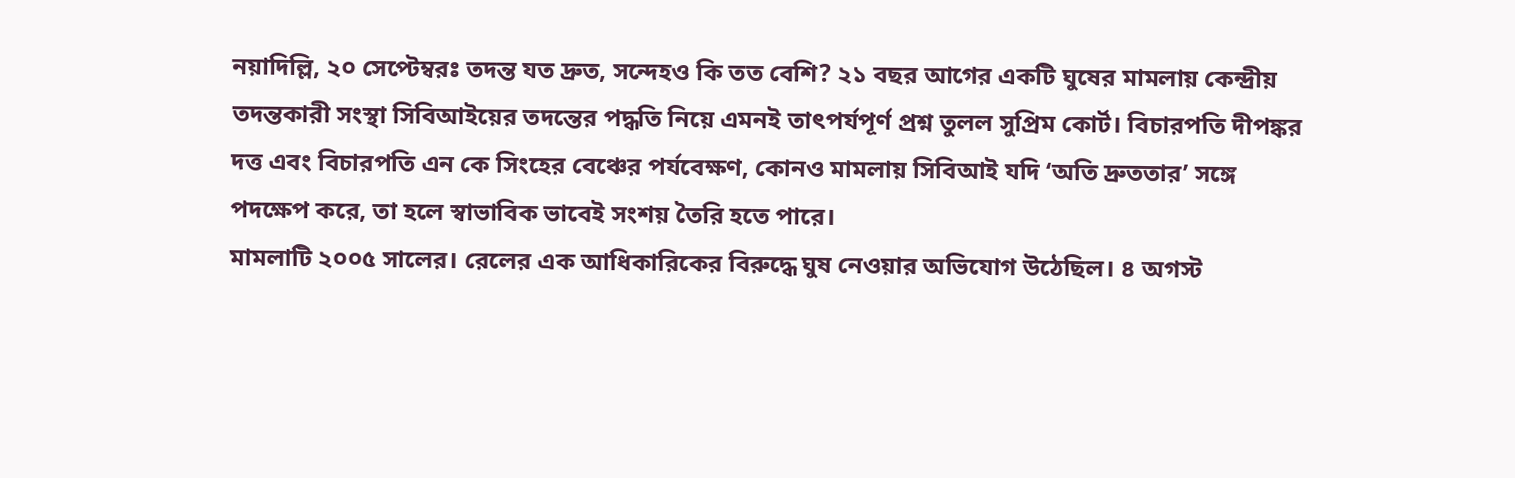নয়াদিল্লি, ২০ সেপ্টেম্বরঃ তদন্ত যত দ্রুত, সন্দেহও কি তত বেশি? ২১ বছর আগের একটি ঘুষের মামলায় কেন্দ্রীয় তদন্তকারী সংস্থা সিবিআইয়ের তদন্তের পদ্ধতি নিয়ে এমনই তাৎপর্যপূর্ণ প্রশ্ন তুলল সুপ্রিম কোর্ট। বিচারপতি দীপঙ্কর দত্ত এবং বিচারপতি এন কে সিংহের বেঞ্চের পর্যবেক্ষণ, কোনও মামলায় সিবিআই যদি ‘অতি দ্রুততার’ সঙ্গে পদক্ষেপ করে, তা হলে স্বাভাবিক ভাবেই সংশয় তৈরি হতে পারে।
মামলাটি ২০০৫ সালের। রেলের এক আধিকারিকের বিরুদ্ধে ঘুষ নেওয়ার অভিযোগ উঠেছিল। ৪ অগস্ট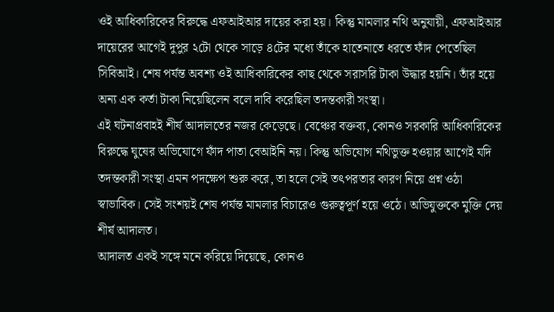ওই আধিকারিকের বিরুদ্ধে এফআইআর দায়ের করা হয়। কিন্তু মামলার নথি অনুযায়ী, এফআইআর দায়েরের আগেই দুপুর ২টো থেকে সাড়ে ৪টের মধ্যে তাঁকে হাতেনাতে ধরতে ফাঁদ পেতেছিল সিবিআই। শেষ পর্যন্ত অবশ্য ওই আধিকারিকের কাছ থেকে সরাসরি টাকা উদ্ধার হয়নি। তাঁর হয়ে অন্য এক কর্তা টাকা নিয়েছিলেন বলে দাবি করেছিল তদন্তকারী সংস্থা।
এই ঘটনাপ্রবাহই শীর্ষ আদালতের নজর কেড়েছে। বেঞ্চের বক্তব্য, কোনও সরকারি আধিকারিকের বিরুদ্ধে ঘুষের অভিযোগে ফাঁদ পাতা বেআইনি নয়। কিন্তু অভিযোগ নথিভুক্ত হওয়ার আগেই যদি তদন্তকারী সংস্থা এমন পদক্ষেপ শুরু করে, তা হলে সেই তৎপরতার কারণ নিয়ে প্রশ্ন ওঠা স্বাভাবিক। সেই সংশয়ই শেষ পর্যন্ত মামলার বিচারেও গুরুত্বপূর্ণ হয়ে ওঠে। অভিযুক্তকে মুক্তি দেয় শীর্ষ আদালত।
আদালত একই সঙ্গে মনে করিয়ে দিয়েছে, কোনও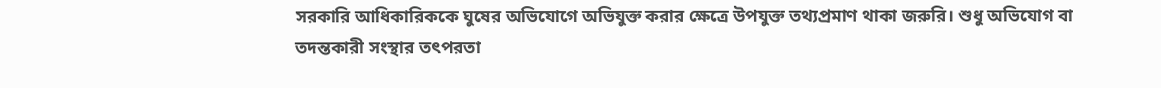সরকারি আধিকারিককে ঘুষের অভিযোগে অভিযুক্ত করার ক্ষেত্রে উপযুক্ত তথ্যপ্রমাণ থাকা জরুরি। শুধু অভিযোগ বা তদন্তকারী সংস্থার তৎপরতা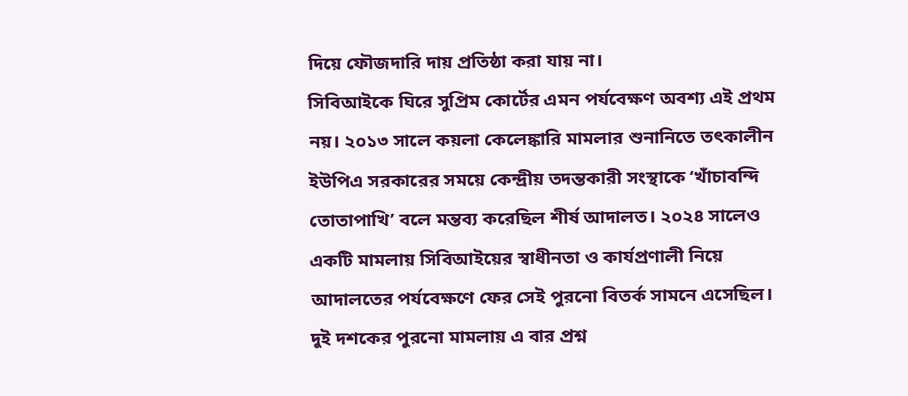দিয়ে ফৌজদারি দায় প্রতিষ্ঠা করা যায় না।
সিবিআইকে ঘিরে সুপ্রিম কোর্টের এমন পর্যবেক্ষণ অবশ্য এই প্রথম নয়। ২০১৩ সালে কয়লা কেলেঙ্কারি মামলার শুনানিতে তৎকালীন ইউপিএ সরকারের সময়ে কেন্দ্রীয় তদন্তকারী সংস্থাকে ‘খাঁচাবন্দি তোতাপাখি’ বলে মন্তব্য করেছিল শীর্ষ আদালত। ২০২৪ সালেও একটি মামলায় সিবিআইয়ের স্বাধীনতা ও কার্যপ্রণালী নিয়ে আদালতের পর্যবেক্ষণে ফের সেই পুরনো বিতর্ক সামনে এসেছিল।
দুই দশকের পুরনো মামলায় এ বার প্রশ্ন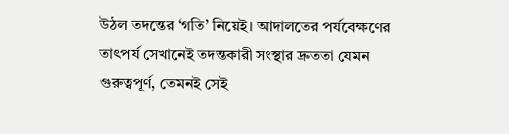উঠল তদন্তের ‘গতি’ নিয়েই। আদালতের পর্যবেক্ষণের তাৎপর্য সেখানেই তদন্তকারী সংস্থার দ্রুততা যেমন গুরুত্বপূর্ণ, তেমনই সেই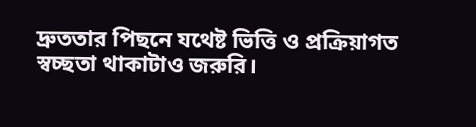দ্রুততার পিছনে যথেষ্ট ভিত্তি ও প্রক্রিয়াগত স্বচ্ছতা থাকাটাও জরুরি।